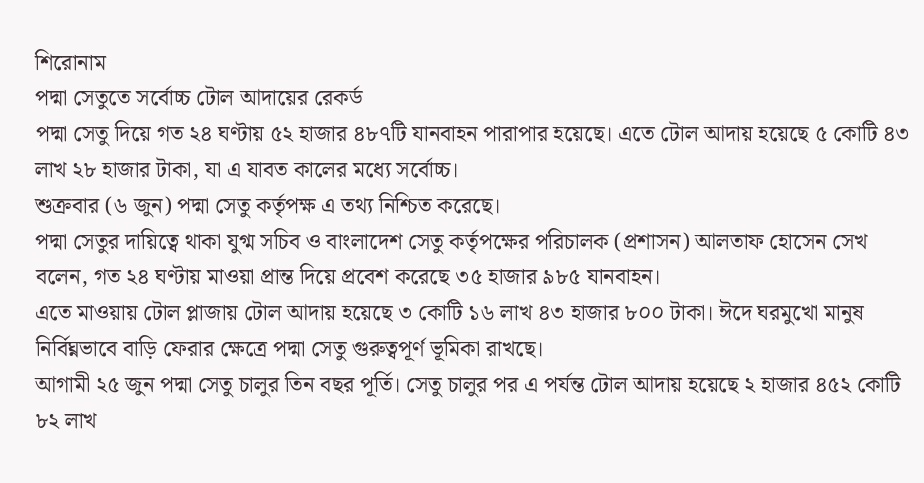শিরোনাম
পদ্মা সেতুতে সর্বোচ্চ টোল আদায়ের রেকর্ড
পদ্মা সেতু দিয়ে গত ২৪ ঘণ্টায় ৫২ হাজার ৪৮৭টি যানবাহন পারাপার হয়েছে। এতে টোল আদায় হয়েছে ৫ কোটি ৪৩ লাখ ২৮ হাজার টাকা, যা এ যাবত কালের মধ্যে সর্বোচ্চ।
শুক্রবার (৬ জুন) পদ্মা সেতু কর্তৃপক্ষ এ তথ্য নিশ্চিত করেছে।
পদ্মা সেতুর দায়িত্বে থাকা যুগ্ম সচিব ও বাংলাদেশ সেতু কর্তৃপক্ষের পরিচালক (প্রশাসন) আলতাফ হোসেন সেখ বলেন, গত ২৪ ঘণ্টায় মাওয়া প্রান্ত দিয়ে প্রবেশ করেছে ৩৫ হাজার ৯৮৫ যানবাহন।
এতে মাওয়ায় টোল প্লাজায় টোল আদায় হয়েছে ৩ কোটি ১৬ লাখ ৪৩ হাজার ৮০০ টাকা। ঈদে ঘরমুখো মানুষ নির্বিঘ্নভাবে বাড়ি ফেরার ক্ষেত্রে পদ্মা সেতু গুরুত্বপূর্ণ ভূমিকা রাখছে।
আগামী ২৫ জুন পদ্মা সেতু চালুর তিন বছর পূর্তি। সেতু চালুর পর এ পর্যন্ত টোল আদায় হয়েছে ২ হাজার ৪৫২ কোটি ৮২ লাখ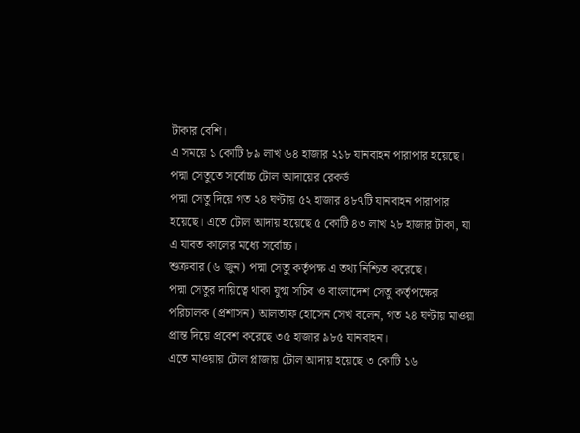টাকার বেশি।
এ সময়ে ১ কোটি ৮৯ লাখ ৬৪ হাজার ২১৮ যানবাহন পারাপার হয়েছে।
পদ্মা সেতুতে সর্বোচ্চ টোল আদায়ের রেকর্ড
পদ্মা সেতু দিয়ে গত ২৪ ঘণ্টায় ৫২ হাজার ৪৮৭টি যানবাহন পারাপার হয়েছে। এতে টোল আদায় হয়েছে ৫ কোটি ৪৩ লাখ ২৮ হাজার টাকা, যা এ যাবত কালের মধ্যে সর্বোচ্চ।
শুক্রবার (৬ জুন) পদ্মা সেতু কর্তৃপক্ষ এ তথ্য নিশ্চিত করেছে।
পদ্মা সেতুর দায়িত্বে থাকা যুগ্ম সচিব ও বাংলাদেশ সেতু কর্তৃপক্ষের পরিচালক (প্রশাসন) আলতাফ হোসেন সেখ বলেন, গত ২৪ ঘণ্টায় মাওয়া প্রান্ত দিয়ে প্রবেশ করেছে ৩৫ হাজার ৯৮৫ যানবাহন।
এতে মাওয়ায় টোল প্লাজায় টোল আদায় হয়েছে ৩ কোটি ১৬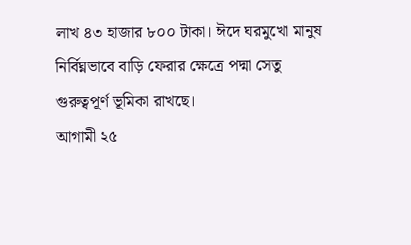লাখ ৪৩ হাজার ৮০০ টাকা। ঈদে ঘরমুখো মানুষ নির্বিঘ্নভাবে বাড়ি ফেরার ক্ষেত্রে পদ্মা সেতু গুরুত্বপূর্ণ ভূমিকা রাখছে।
আগামী ২৫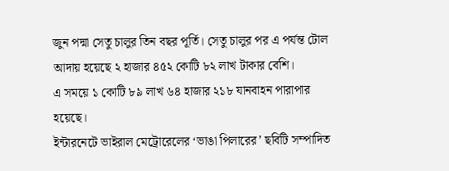জুন পদ্মা সেতু চালুর তিন বছর পূর্তি। সেতু চালুর পর এ পর্যন্ত টোল আদায় হয়েছে ২ হাজার ৪৫২ কোটি ৮২ লাখ টাকার বেশি।
এ সময়ে ১ কোটি ৮৯ লাখ ৬৪ হাজার ২১৮ যানবাহন পারাপার হয়েছে।
ইন্টারনেটে ভাইরাল মেট্রোরেলের ‘ভাঙা পিলারের’ ছবিটি সম্পাদিত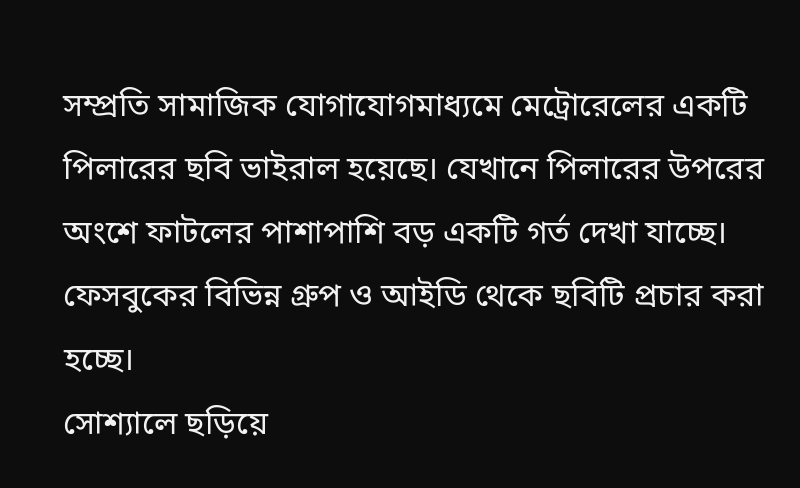সম্প্রতি সামাজিক যোগাযোগমাধ্যমে মেট্রোরেলের একটি পিলারের ছবি ভাইরাল হয়েছে। যেখানে পিলারের উপরের অংশে ফাটলের পাশাপাশি বড় একটি গর্ত দেখা যাচ্ছে। ফেসবুকের বিভিন্ন গ্রুপ ও আইডি থেকে ছবিটি প্রচার করা হচ্ছে।
সোশ্যালে ছড়িয়ে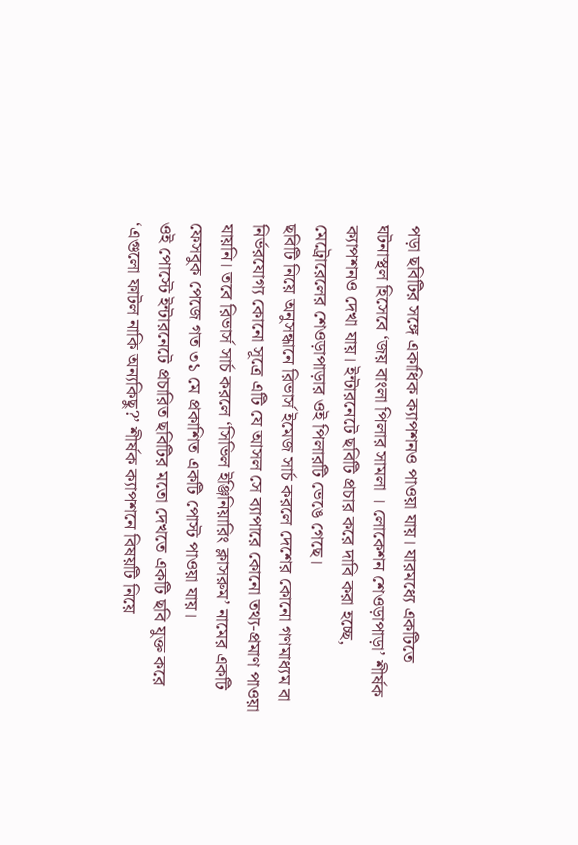পড়া ছবিটির সঙ্গে একাধিক ক্যাপশনও পাওয়া যায়। যারমধ্যে একটিতে ঘটনাস্থল হিসেবে ‘জয় বাংলা পিলার সামলা । লোকেশন শেওড়াপাড়া’ শীর্ষক ক্যাপশনও দেখা যায়। ইন্টারনেটে ছবিটি প্রচার করে দাবি করা হচ্ছে, মেট্রোরেলের শেওড়াপাড়ার ওই পিলারটি ভেঙে গেছে।
ছবিটি নিয়ে অনুসন্ধানে রিভার্স ইমেজ সার্চ করলে দেশের কোনো গণমাধ্যম বা নির্ভরযোগ্য কোনো সূত্রে এটি যে আসল সে ব্যাপারে কোনো তথ্য-প্রমাণ পাওয়া যায়নি। তবে রিভার্স সার্চ করলে ‘সিভিল ইঞ্জিনিয়ারিং ক্লাসরুম’ নামের একটি ফেসবুক পেজে গত ৩১ মে প্রকাশিত একটি পোস্ট পাওয়া যায়।
ওই পোস্টে ইন্টারনেটে প্রচারিত ছবিটির মতো দেখতে একটি ছবি যুক্ত করে ‘এগুলো ফাটল নাকি অন্যকিছু?’ শীর্ষক ক্যাপশনে বিষয়টি নিয়ে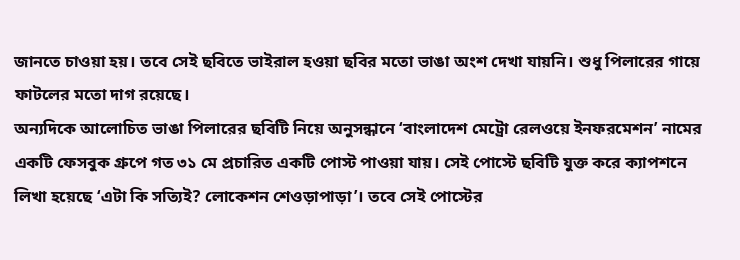জানতে চাওয়া হয়। তবে সেই ছবিতে ভাইরাল হওয়া ছবির মতো ভাঙা অংশ দেখা যায়নি। শুধু পিলারের গায়ে ফাটলের মতো দাগ রয়েছে।
অন্যদিকে আলোচিত ভাঙা পিলারের ছবিটি নিয়ে অনুসন্ধানে ‘বাংলাদেশ মেট্রো রেলওয়ে ইনফরমেশন’ নামের একটি ফেসবুক গ্রুপে গত ৩১ মে প্রচারিত একটি পোস্ট পাওয়া যায়। সেই পোস্টে ছবিটি যুক্ত করে ক্যাপশনে লিখা হয়েছে ‘এটা কি সত্যিই? লোকেশন শেওড়াপাড়া’। তবে সেই পোস্টের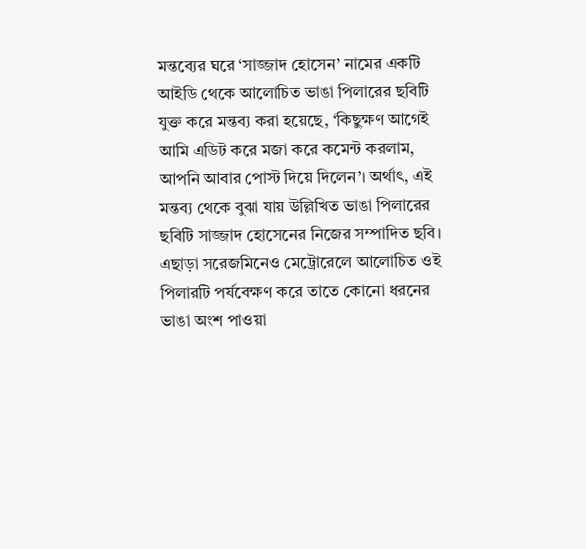মন্তব্যের ঘরে ‘সাজ্জাদ হোসেন’ নামের একটি আইডি থেকে আলোচিত ভাঙা পিলারের ছবিটি যুক্ত করে মন্তব্য করা হয়েছে, ‘কিছুক্ষণ আগেই আমি এডিট করে মজা করে কমেন্ট করলাম, আপনি আবার পোস্ট দিয়ে দিলেন’। অর্থাৎ, এই মন্তব্য থেকে বুঝা যায় উল্লিখিত ভাঙা পিলারের ছবিটি সাজ্জাদ হোসেনের নিজের সম্পাদিত ছবি।
এছাড়া সরেজমিনেও মেট্রোরেলে আলোচিত ওই পিলারটি পর্যবেক্ষণ করে তাতে কোনো ধরনের ভাঙা অংশ পাওয়া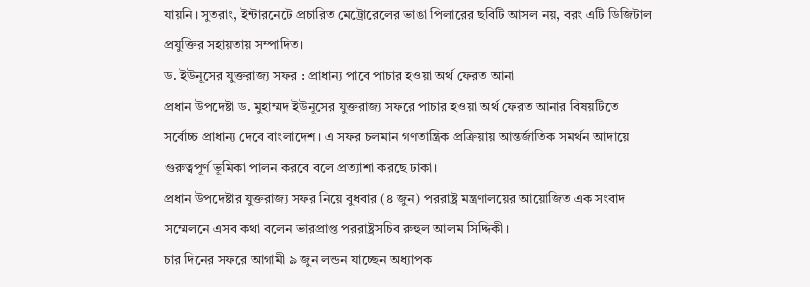যায়নি। সুতরাং, ইন্টারনেটে প্রচারিত মেট্রোরেলের ভাঙা পিলারের ছবিটি আসল নয়, বরং এটি ডিজিটাল প্রযুক্তির সহায়তায় সম্পাদিত।
ড. ইউনূসের যুক্তরাজ্য সফর : প্রাধান্য পাবে পাচার হওয়া অর্থ ফেরত আনা
প্রধান উপদেষ্টা ড. মুহাম্মদ ইউনূসের যুক্তরাজ্য সফরে পাচার হওয়া অর্থ ফেরত আনার বিষয়টিতে সর্বোচ্চ প্রাধান্য দেবে বাংলাদেশ। এ সফর চলমান গণতান্ত্রিক প্রক্রিয়ায় আন্তর্জাতিক সমর্থন আদায়ে গুরুত্বপূর্ণ ভূমিকা পালন করবে বলে প্রত্যাশা করছে ঢাকা।
প্রধান উপদেষ্টার যুক্তরাজ্য সফর নিয়ে বুধবার (৪ জুন) পররাষ্ট্র মন্ত্রণালয়ের আয়োজিত এক সংবাদ সম্মেলনে এসব কথা বলেন ভারপ্রাপ্ত পররাষ্ট্রসচিব রুহুল আলম সিদ্দিকী।
চার দিনের সফরে আগামী ৯ জুন লন্ডন যাচ্ছেন অধ্যাপক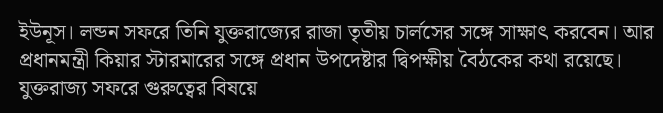ইউনূস। লন্ডন সফরে তিনি যুক্তরাজ্যের রাজা তৃতীয় চার্লসের সঙ্গে সাক্ষাৎ করবেন। আর প্রধানমন্ত্রী কিয়ার স্টারমারের সঙ্গে প্রধান উপদেষ্টার দ্বিপক্ষীয় বৈঠকের কথা রয়েছে।
যুক্তরাজ্য সফরে গুরুত্বের বিষয়ে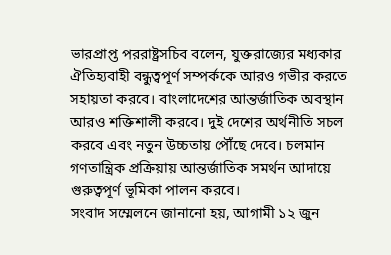ভারপ্রাপ্ত পররাষ্ট্রসচিব বলেন, যুক্তরাজ্যের মধ্যকার ঐতিহ্যবাহী বন্ধুত্বপূর্ণ সম্পর্ককে আরও গভীর করতে সহায়তা করবে। বাংলাদেশের আন্তর্জাতিক অবস্থান আরও শক্তিশালী করবে। দুই দেশের অর্থনীতি সচল করবে এবং নতুন উচ্চতায় পৌঁছে দেবে। চলমান গণতান্ত্রিক প্রক্রিয়ায় আন্তর্জাতিক সমর্থন আদায়ে গুরুত্বপূর্ণ ভূমিকা পালন করবে।
সংবাদ সম্মেলনে জানানো হয়, আগামী ১২ জুন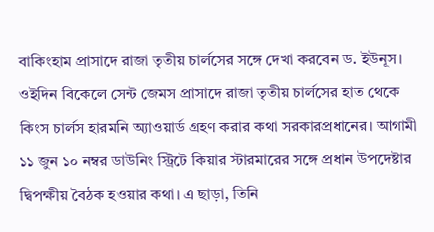বাকিংহাম প্রাসাদে রাজা তৃতীয় চার্লসের সঙ্গে দেখা করবেন ড. ইউনূস। ওইদিন বিকেলে সেন্ট জেমস প্রাসাদে রাজা তৃতীয় চার্লসের হাত থেকে কিংস চার্লস হারমনি অ্যাওয়ার্ড গ্রহণ করার কথা সরকারপ্রধানের। আগামী ১১ জুন ১০ নম্বর ডাউনিং স্ট্রিটে কিয়ার স্টারমারের সঙ্গে প্রধান উপদেষ্টার দ্বিপক্ষীয় বৈঠক হওয়ার কথা। এ ছাড়া, তিনি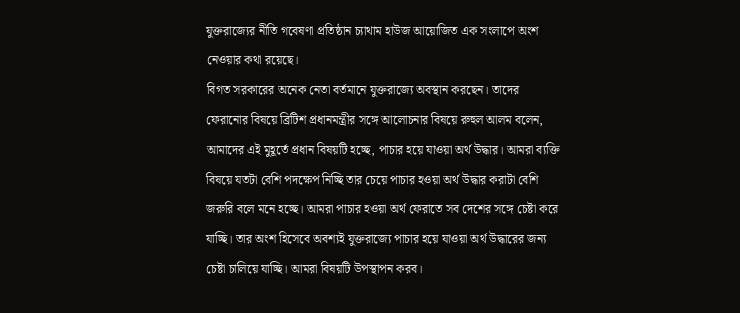যুক্তরাজ্যের নীতি গবেষণা প্রতিষ্ঠান চ্যাথাম হাউজ আয়োজিত এক সংলাপে অংশ নেওয়ার কথা রয়েছে।
বিগত সরকারের অনেক নেতা বর্তমানে যুক্তরাজ্যে অবস্থান করছেন। তাদের ফেরানোর বিষয়ে ব্রিটিশ প্রধানমন্ত্রীর সঙ্গে আলোচনার বিষয়ে রুহুল আলম বলেন, আমাদের এই মুহূর্তে প্রধান বিষয়টি হচ্ছে, পাচার হয়ে যাওয়া অর্থ উদ্ধার। আমরা ব্যক্তি বিষয়ে যতটা বেশি পদক্ষেপ নিচ্ছি তার চেয়ে পাচার হওয়া অর্থ উদ্ধার করাটা বেশি জরুরি বলে মনে হচ্ছে। আমরা পাচার হওয়া অর্থ ফেরাতে সব দেশের সঙ্গে চেষ্টা করে যাচ্ছি। তার অংশ হিসেবে অবশ্যই যুক্তরাজ্যে পাচার হয়ে যাওয়া অর্থ উদ্ধারের জন্য চেষ্টা চালিয়ে যাচ্ছি। আমরা বিষয়টি উপস্থাপন করব।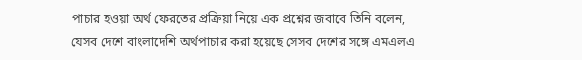পাচার হওয়া অর্থ ফেরতের প্রক্রিয়া নিয়ে এক প্রশ্নের জবাবে তিনি বলেন, যেসব দেশে বাংলাদেশি অর্থপাচার করা হয়েছে সেসব দেশের সঙ্গে এমএলএ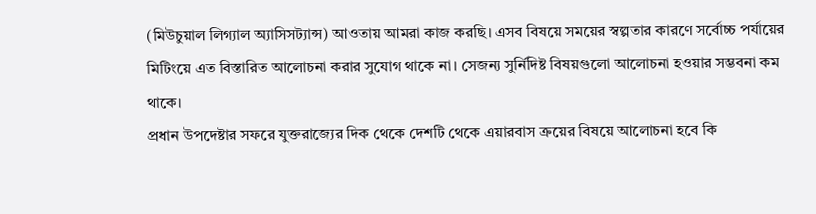(মিউচুয়াল লিগ্যাল অ্যাসিসট্যান্স) আওতায় আমরা কাজ করছি। এসব বিষয়ে সময়ের স্বল্পতার কারণে সর্বোচ্চ পর্যায়ের মিটিংয়ে এত বিস্তারিত আলোচনা করার সুযোগ থাকে না। সেজন্য সুর্নিদিষ্ট বিষয়গুলো আলোচনা হওয়ার সম্ভবনা কম থাকে।
প্রধান উপদেষ্টার সফরে যুক্তরাজ্যের দিক থেকে দেশটি থেকে এয়ারবাস ক্রয়ের বিষয়ে আলোচনা হবে কি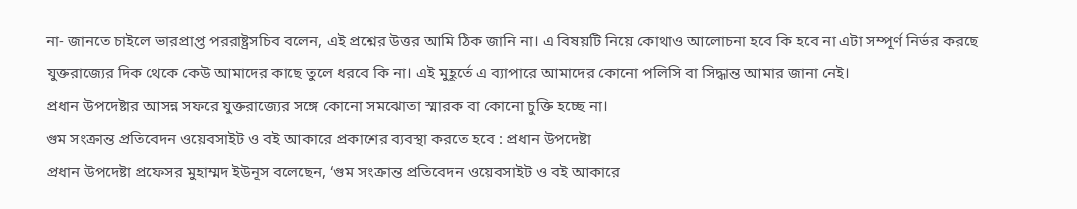না- জানতে চাইলে ভারপ্রাপ্ত পররাষ্ট্রসচিব বলেন, এই প্রশ্নের উত্তর আমি ঠিক জানি না। এ বিষয়টি নিয়ে কোথাও আলোচনা হবে কি হবে না এটা সম্পূর্ণ নির্ভর করছে যুক্তরাজ্যের দিক থেকে কেউ আমাদের কাছে তুলে ধরবে কি না। এই মুহূর্তে এ ব্যাপারে আমাদের কোনো পলিসি বা সিদ্ধান্ত আমার জানা নেই।
প্রধান উপদেষ্টার আসন্ন সফরে যুক্তরাজ্যের সঙ্গে কোনো সমঝোতা স্মারক বা কোনো চুক্তি হচ্ছে না।
গুম সংক্রান্ত প্রতিবেদন ওয়েবসাইট ও বই আকারে প্রকাশের ব্যবস্থা করতে হবে : প্রধান উপদেষ্টা
প্রধান উপদেষ্টা প্রফেসর মুহাম্মদ ইউনূস বলেছেন, ‘গুম সংক্রান্ত প্রতিবেদন ওয়েবসাইট ও বই আকারে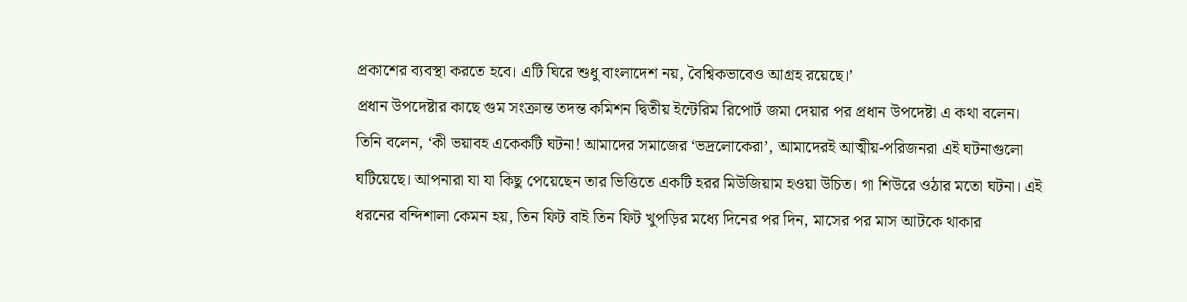প্রকাশের ব্যবস্থা করতে হবে। এটি ঘিরে শুধু বাংলাদেশ নয়, বৈশ্বিকভাবেও আগ্রহ রয়েছে।’
প্রধান উপদেষ্টার কাছে গুম সংক্রান্ত তদন্ত কমিশন দ্বিতীয় ইন্টেরিম রিপোর্ট জমা দেয়ার পর প্রধান উপদেষ্টা এ কথা বলেন।
তিনি বলেন, ‘কী ভয়াবহ একেকটি ঘটনা! আমাদের সমাজের ‘ভদ্রলোকেরা’, আমাদেরই আত্মীয়-পরিজনরা এই ঘটনাগুলো ঘটিয়েছে। আপনারা যা যা কিছু পেয়েছেন তার ভিত্তিতে একটি হরর মিউজিয়াম হওয়া উচিত। গা শিউরে ওঠার মতো ঘটনা। এই ধরনের বন্দিশালা কেমন হয়, তিন ফিট বাই তিন ফিট খুপড়ির মধ্যে দিনের পর দিন, মাসের পর মাস আটকে থাকার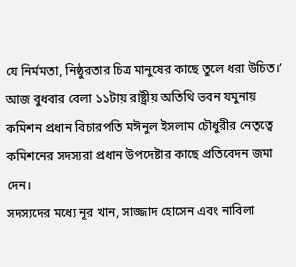যে নির্মমতা, নিষ্ঠুরতার চিত্র মানুষের কাছে তুলে ধরা উচিত।’
আজ বুধবার বেলা ১১টায় রাষ্ট্রীয় অতিথি ভবন যমুনায় কমিশন প্রধান বিচারপতি মঈনুল ইসলাম চৌধুরীর নেতৃত্বে কমিশনের সদস্যরা প্রধান উপদেষ্টার কাছে প্রতিবেদন জমা দেন।
সদস্যদের মধ্যে নূর খান, সাজ্জাদ হোসেন এবং নাবিলা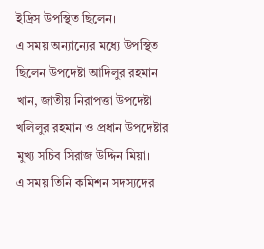ইদ্রিস উপস্থিত ছিলেন।
এ সময় অন্যান্যের মধ্যে উপস্থিত ছিলেন উপদেষ্টা আদিলুর রহমান খান, জাতীয় নিরাপত্তা উপদেষ্টা খলিলুর রহমান ও প্রধান উপদেষ্টার মুখ্য সচিব সিরাজ উদ্দিন মিয়া।
এ সময় তিনি কমিশন সদস্যদের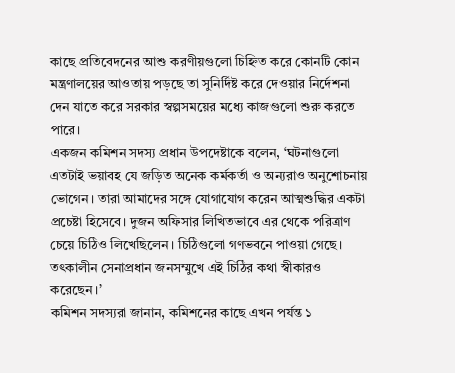কাছে প্রতিবেদনের আশু করণীয়গুলো চিহ্নিত করে কোনটি কোন মন্ত্রণালয়ের আওতায় পড়ছে তা সুনির্দিষ্ট করে দেওয়ার নির্দেশনা দেন যাতে করে সরকার স্বল্পসময়ের মধ্যে কাজগুলো শুরু করতে পারে।
একজন কমিশন সদস্য প্রধান উপদেষ্টাকে বলেন, ‘ঘটনাগুলো এতটাই ভয়াবহ যে জড়িত অনেক কর্মকর্তা ও অন্যরাও অনুশোচনায় ভোগেন। তারা আমাদের সঙ্গে যোগাযোগ করেন আত্মশুদ্ধির একটা প্রচেষ্টা হিসেবে। দুজন অফিসার লিখিতভাবে এর থেকে পরিত্রাণ চেয়ে চিঠিও লিখেছিলেন। চিঠিগুলো গণভবনে পাওয়া গেছে। তৎকালীন সেনাপ্রধান জনসম্মুখে এই চিঠির কথা স্বীকারও করেছেন।’
কমিশন সদস্যরা জানান, কমিশনের কাছে এখন পর্যন্ত ১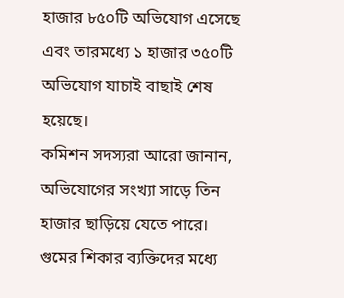হাজার ৮৫০টি অভিযোগ এসেছে এবং তারমধ্যে ১ হাজার ৩৫০টি অভিযোগ যাচাই বাছাই শেষ হয়েছে।
কমিশন সদস্যরা আরো জানান, অভিযোগের সংখ্যা সাড়ে তিন হাজার ছাড়িয়ে যেতে পারে।
গুমের শিকার ব্যক্তিদের মধ্যে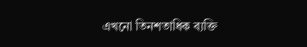এখনো তিনশতাধিক ব্যক্তি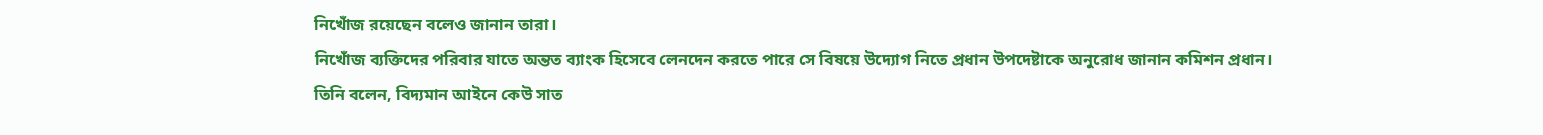নিখোঁজ রয়েছেন বলেও জানান তারা।
নিখোঁজ ব্যক্তিদের পরিবার যাতে অন্তত ব্যাংক হিসেবে লেনদেন করতে পারে সে বিষয়ে উদ্যোগ নিতে প্রধান উপদেষ্টাকে অনুরোধ জানান কমিশন প্রধান।
তিনি বলেন, বিদ্যমান আইনে কেউ সাত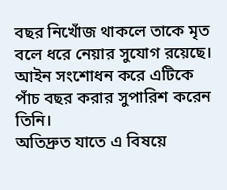বছর নিখোঁজ থাকলে তাকে মৃত বলে ধরে নেয়ার সুযোগ রয়েছে। আইন সংশোধন করে এটিকে পাঁচ বছর করার সুপারিশ করেন তিনি।
অতিদ্রুত যাতে এ বিষয়ে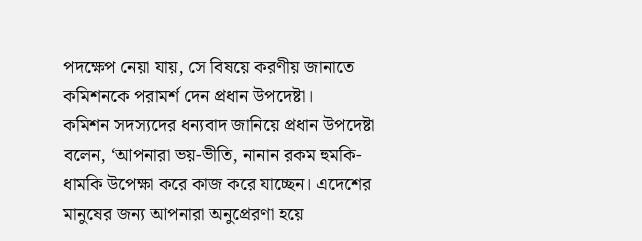পদক্ষেপ নেয়া যায়, সে বিষয়ে করণীয় জানাতে কমিশনকে পরামর্শ দেন প্রধান উপদেষ্টা।
কমিশন সদস্যদের ধন্যবাদ জানিয়ে প্রধান উপদেষ্টা বলেন, ‘আপনারা ভয়-ভীতি, নানান রকম হুমকি-ধামকি উপেক্ষা করে কাজ করে যাচ্ছেন। এদেশের মানুষের জন্য আপনারা অনুপ্রেরণা হয়ে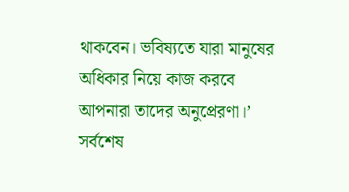থাকবেন। ভবিষ্যতে যারা মানুষের অধিকার নিয়ে কাজ করবে আপনারা তাদের অনুপ্রেরণা।’
সর্বশেষ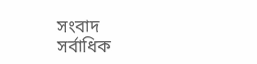সংবাদ
সর্বাধিক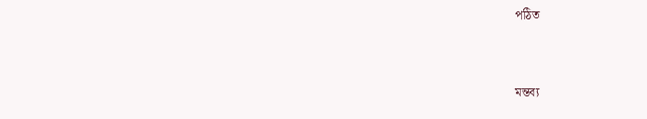পঠিত


মন্তব্য